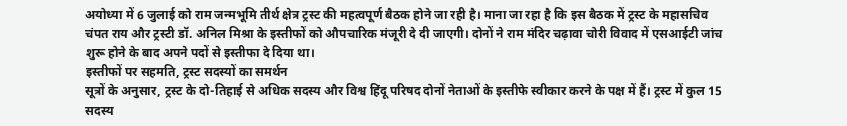अयोध्या में 6 जुलाई को राम जन्मभूमि तीर्थ क्षेत्र ट्रस्ट की महत्वपूर्ण बैठक होने जा रही है। माना जा रहा है कि इस बैठक में ट्रस्ट के महासचिव चंपत राय और ट्रस्टी डॉ. अनिल मिश्रा के इस्तीफों को औपचारिक मंजूरी दे दी जाएगी। दोनों ने राम मंदिर चढ़ावा चोरी विवाद में एसआईटी जांच शुरू होने के बाद अपने पदों से इस्तीफा दे दिया था।
इस्तीफों पर सहमति, ट्रस्ट सदस्यों का समर्थन
सूत्रों के अनुसार, ट्रस्ट के दो-तिहाई से अधिक सदस्य और विश्व हिंदू परिषद दोनों नेताओं के इस्तीफे स्वीकार करने के पक्ष में हैं। ट्रस्ट में कुल 15 सदस्य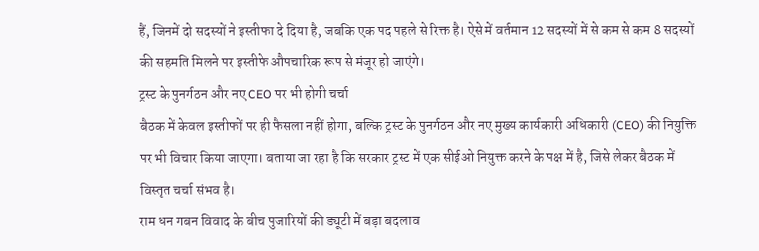हैं, जिनमें दो सदस्यों ने इस्तीफा दे दिया है, जबकि एक पद पहले से रिक्त है। ऐसे में वर्तमान 12 सदस्यों में से कम से कम 8 सदस्यों की सहमति मिलने पर इस्तीफे औपचारिक रूप से मंजूर हो जाएंगे।
ट्रस्ट के पुनर्गठन और नए CEO पर भी होगी चर्चा
बैठक में केवल इस्तीफों पर ही फैसला नहीं होगा, बल्कि ट्रस्ट के पुनर्गठन और नए मुख्य कार्यकारी अधिकारी (CEO) की नियुक्ति पर भी विचार किया जाएगा। बताया जा रहा है कि सरकार ट्रस्ट में एक सीईओ नियुक्त करने के पक्ष में है, जिसे लेकर बैठक में विस्तृत चर्चा संभव है।
राम धन गबन विवाद के बीच पुजारियों की ड्यूटी में बड़ा बदलाव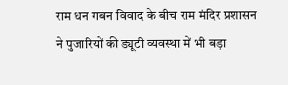राम धन गबन विवाद के बीच राम मंदिर प्रशासन ने पुजारियों की ड्यूटी व्यवस्था में भी बड़ा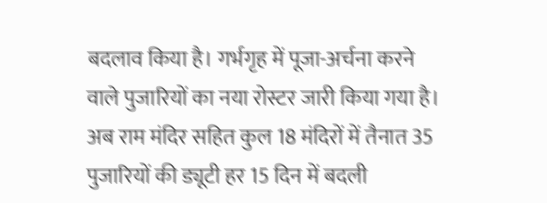बदलाव किया है। गर्भगृह में पूजा-अर्चना करने वाले पुजारियों का नया रोस्टर जारी किया गया है। अब राम मंदिर सहित कुल 18 मंदिरों में तैनात 35 पुजारियों की ड्यूटी हर 15 दिन में बदली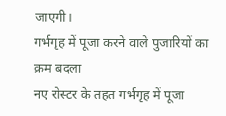जाएगी।
गर्भगृह में पूजा करने वाले पुजारियों का क्रम बदला
नए रोस्टर के तहत गर्भगृह में पूजा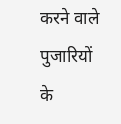करने वाले पुजारियों के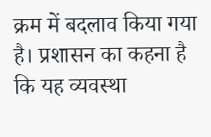क्रम में बदलाव किया गया है। प्रशासन का कहना है कि यह व्यवस्था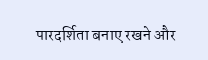पारदर्शिता बनाए रखने और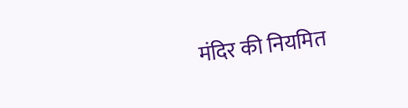मंदिर की नियमित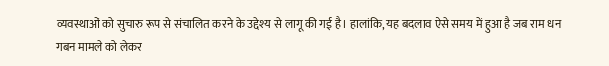व्यवस्थाओं को सुचारु रूप से संचालित करने के उद्देश्य से लागू की गई है। हालांकि, यह बदलाव ऐसे समय में हुआ है जब राम धन गबन मामले को लेकर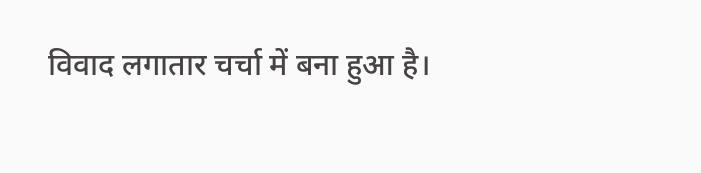विवाद लगातार चर्चा में बना हुआ है।